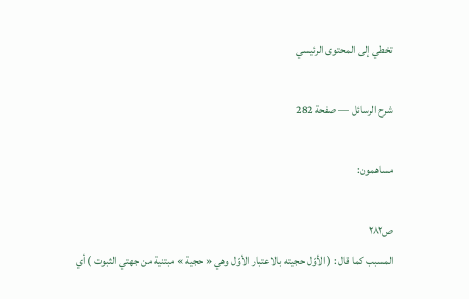تخطي إلى المحتوى الرئيسي

شرح الرسائل — صفحة 282

مساهمون:

ص٢٨٢
المسبب كما قال : ( الأوّل حجيته بالاعتبار الأوّل وهي « حجية » مبتنية من جهتي الثبوت ) أي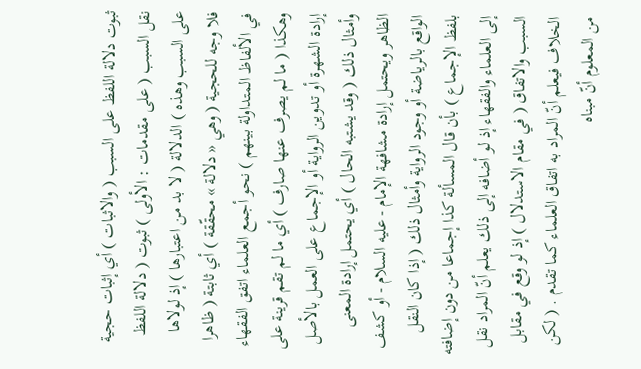ثبوت دلالة اللفظ على السبب ( والاثبات ) أي إثبات حجية نقل السبب ( على مقدمات : الأولى ) ثبوت ( دلالة اللفظ على السبب وهذه ) الدلالة ( لا بد من اعتبارها ) إذ لولاها فلا وجه للحجية ( وهي « دلالة » محقّقة ) أي ثابتة ( ظاهرا في الألفاظ المتداولة بينهم ) نحو أجمع العلماء اتفق الفقهاء وهكذا ( ما لم يصرف عنها صارف ) أي ما لم تقم قرينة على إرادة الشهرة أو تدوين الرواية أو الإجماع على العمل بالأصل وأمثال ذلك ( وقد يشتبه الحال ) أي يحتمل إرادة المعنى الظاهر ويحتمل إرادة مشافهة الإمام - عليه السلام - أو كشف الواقع بالرياضة أو وجود الرواية وأمثال ذلك ( إذا كان النقل بلفظ الإجماع ) بأن قال المسألة كذا إجماعا من دون إضافته إلى العلماء والفقهاء إذ لو أضافه إلى ذلك يعلم أنّ المراد نقل السبب والاتفاق ( في مقام الاستدلال ) إذ لو وقع في مقابل الخلاف فيعلم أنّ المراد به اتفاق العلماء كما تقدم . ( لكن من المعلوم أنّ مبناه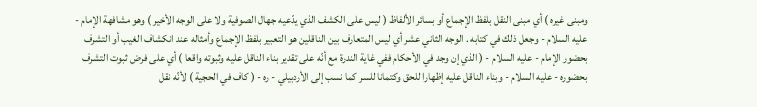ومبنى غيره ) أي مبنى النقل بلفظ الإجماع أو بسائر الألفاظ ( ليس على الكشف الذي يدّعيه جهال الصوفية ولا على الوجه الأخير ) وهو مشافهة الإمام - عليه السلام - وجعل ذلك في كتابه . الوجه الثاني عشر أي ليس المتعارف بين الناقلين هو التعبير بلفظ الإجماع وأمثاله عند انكشاف الغيب أو التشرف بحضور الإمام - عليه السلام - ( الذي إن وجد في الأحكام ففي غاية الندرة مع أنّه على تقدير بناء الناقل عليه وثبوته واقعا ) أي على فرض ثبوت التشرف بحضوره - عليه السلام - وبناء الناقل عليه إظهارا للحق وكتمانا للسر كما نسب إلى الأردبيلي - ره - ( كاف في الحجية ) لأنّه نقل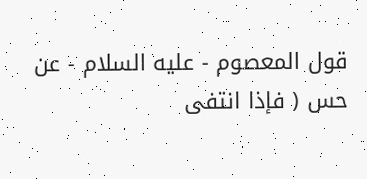قول المعصوم - عليه السلام - عن حس ( فإذا انتفى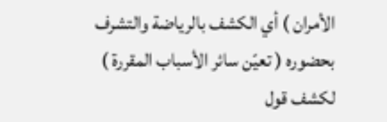الأمران ) أي الكشف بالرياضة والتشرف بحضوره ( تعيّن سائر الأسباب المقررة ) لكشف قول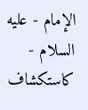الإمام - عليه السلام - كاستكشاف